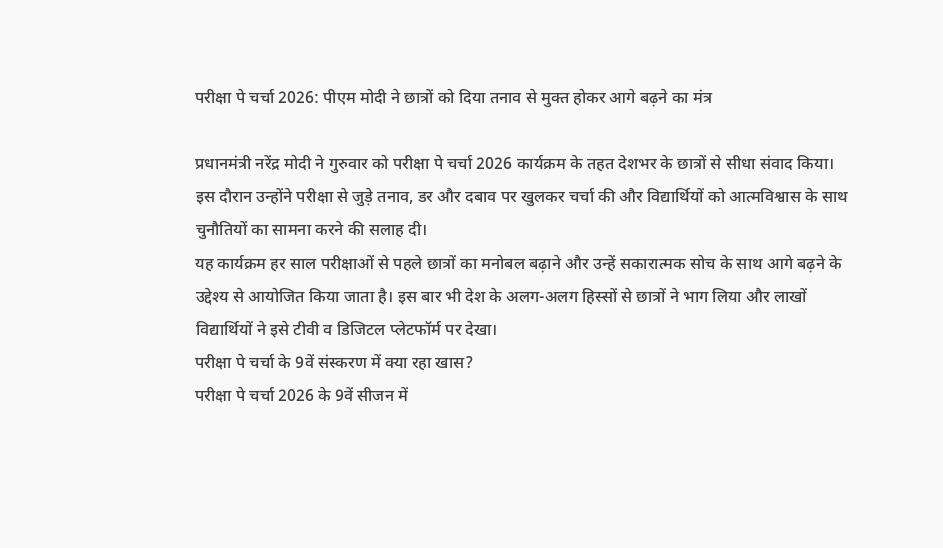परीक्षा पे चर्चा 2026: पीएम मोदी ने छात्रों को दिया तनाव से मुक्त होकर आगे बढ़ने का मंत्र

प्रधानमंत्री नरेंद्र मोदी ने गुरुवार को परीक्षा पे चर्चा 2026 कार्यक्रम के तहत देशभर के छात्रों से सीधा संवाद किया। इस दौरान उन्होंने परीक्षा से जुड़े तनाव, डर और दबाव पर खुलकर चर्चा की और विद्यार्थियों को आत्मविश्वास के साथ चुनौतियों का सामना करने की सलाह दी।
यह कार्यक्रम हर साल परीक्षाओं से पहले छात्रों का मनोबल बढ़ाने और उन्हें सकारात्मक सोच के साथ आगे बढ़ने के उद्देश्य से आयोजित किया जाता है। इस बार भी देश के अलग-अलग हिस्सों से छात्रों ने भाग लिया और लाखों विद्यार्थियों ने इसे टीवी व डिजिटल प्लेटफॉर्म पर देखा।
परीक्षा पे चर्चा के 9वें संस्करण में क्या रहा खास?
परीक्षा पे चर्चा 2026 के 9वें सीजन में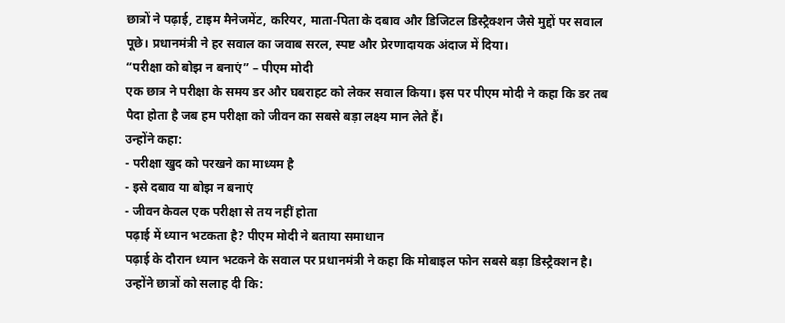छात्रों ने पढ़ाई, टाइम मैनेजमेंट, करियर, माता-पिता के दबाव और डिजिटल डिस्ट्रैक्शन जैसे मुद्दों पर सवाल पूछे। प्रधानमंत्री ने हर सवाल का जवाब सरल, स्पष्ट और प्रेरणादायक अंदाज में दिया।
“परीक्षा को बोझ न बनाएं” – पीएम मोदी
एक छात्र ने परीक्षा के समय डर और घबराहट को लेकर सवाल किया। इस पर पीएम मोदी ने कहा कि डर तब पैदा होता है जब हम परीक्षा को जीवन का सबसे बड़ा लक्ष्य मान लेते हैं।
उन्होंने कहा:
- परीक्षा खुद को परखने का माध्यम है
- इसे दबाव या बोझ न बनाएं
- जीवन केवल एक परीक्षा से तय नहीं होता
पढ़ाई में ध्यान भटकता है? पीएम मोदी ने बताया समाधान
पढ़ाई के दौरान ध्यान भटकने के सवाल पर प्रधानमंत्री ने कहा कि मोबाइल फोन सबसे बड़ा डिस्ट्रैक्शन है।
उन्होंने छात्रों को सलाह दी कि: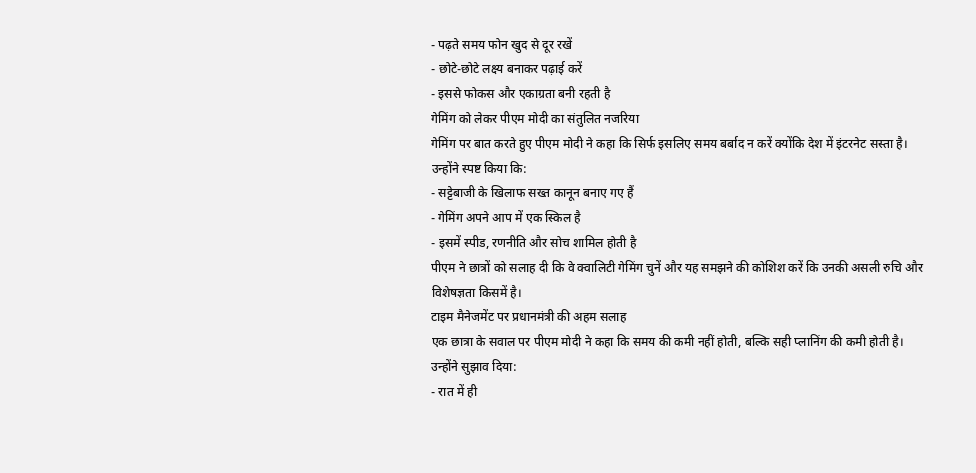- पढ़ते समय फोन खुद से दूर रखें
- छोटे-छोटे लक्ष्य बनाकर पढ़ाई करें
- इससे फोकस और एकाग्रता बनी रहती है
गेमिंग को लेकर पीएम मोदी का संतुलित नजरिया
गेमिंग पर बात करते हुए पीएम मोदी ने कहा कि सिर्फ इसलिए समय बर्बाद न करें क्योंकि देश में इंटरनेट सस्ता है।
उन्होंने स्पष्ट किया कि:
- सट्टेबाजी के खिलाफ सख्त कानून बनाए गए हैं
- गेमिंग अपने आप में एक स्किल है
- इसमें स्पीड, रणनीति और सोच शामिल होती है
पीएम ने छात्रों को सलाह दी कि वे क्वालिटी गेमिंग चुनें और यह समझने की कोशिश करें कि उनकी असली रुचि और विशेषज्ञता किसमें है।
टाइम मैनेजमेंट पर प्रधानमंत्री की अहम सलाह
एक छात्रा के सवाल पर पीएम मोदी ने कहा कि समय की कमी नहीं होती, बल्कि सही प्लानिंग की कमी होती है।
उन्होंने सुझाव दिया:
- रात में ही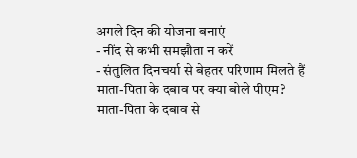अगले दिन की योजना बनाएं
- नींद से कभी समझौता न करें
- संतुलित दिनचर्या से बेहतर परिणाम मिलते हैं
माता-पिता के दबाव पर क्या बोले पीएम?
माता-पिता के दबाव से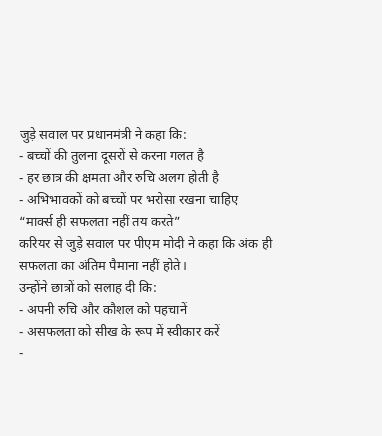जुड़े सवाल पर प्रधानमंत्री ने कहा कि:
- बच्चों की तुलना दूसरों से करना गलत है
- हर छात्र की क्षमता और रुचि अलग होती है
- अभिभावकों को बच्चों पर भरोसा रखना चाहिए
“मार्क्स ही सफलता नहीं तय करते”
करियर से जुड़े सवाल पर पीएम मोदी ने कहा कि अंक ही सफलता का अंतिम पैमाना नहीं होते।
उन्होंने छात्रों को सलाह दी कि:
- अपनी रुचि और कौशल को पहचानें
- असफलता को सीख के रूप में स्वीकार करें
-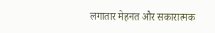लगातार मेहनत और सकारात्मक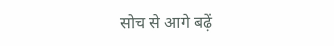सोच से आगे बढ़ें